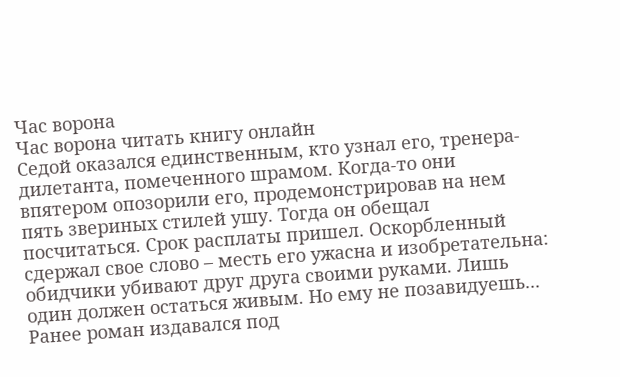Час ворона
Час ворона читать книгу онлайн
Седой оказался единственным, кто узнал его, тренера-дилетанта, помеченного шрамом. Когда-то они впятером опозорили его, продемонстрировав на нем пять звериных стилей ушу. Тогда он обещал посчитаться. Срок расплаты пришел. Оскорбленный сдержал свое слово – месть его ужасна и изобретательна: обидчики убивают друг друга своими руками. Лишь один должен остаться живым. Но ему не позавидуешь...
Ранее роман издавался под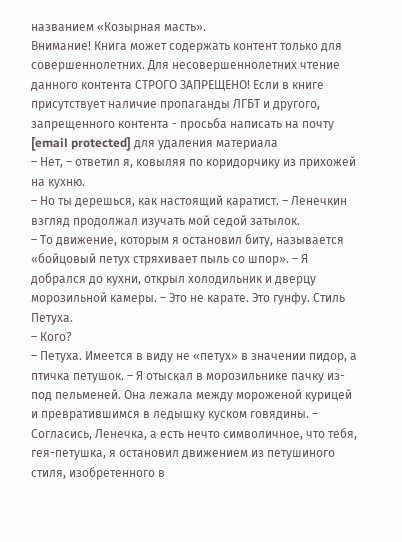названием «Козырная масть».
Внимание! Книга может содержать контент только для совершеннолетних. Для несовершеннолетних чтение данного контента СТРОГО ЗАПРЕЩЕНО! Если в книге присутствует наличие пропаганды ЛГБТ и другого, запрещенного контента - просьба написать на почту [email protected] для удаления материала
– Нет, – ответил я, ковыляя по коридорчику из прихожей на кухню.
– Но ты дерешься, как настоящий каратист. – Ленечкин взгляд продолжал изучать мой седой затылок.
– То движение, которым я остановил биту, называется «бойцовый петух стряхивает пыль со шпор». – Я добрался до кухни, открыл холодильник и дверцу морозильной камеры. – Это не карате. Это гунфу. Стиль Петуха.
– Кого?
– Петуха. Имеется в виду не «петух» в значении пидор, а птичка петушок. – Я отыскал в морозильнике пачку из-под пельменей. Она лежала между мороженой курицей и превратившимся в ледышку куском говядины. – Согласись, Ленечка, а есть нечто символичное, что тебя, гея-петушка, я остановил движением из петушиного стиля, изобретенного в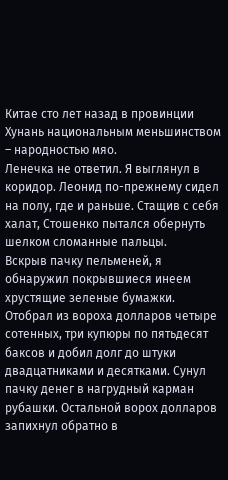Китае сто лет назад в провинции Хунань национальным меньшинством – народностью мяо.
Ленечка не ответил. Я выглянул в коридор. Леонид по-прежнему сидел на полу, где и раньше. Стащив с себя халат, Стошенко пытался обернуть шелком сломанные пальцы.
Вскрыв пачку пельменей, я обнаружил покрывшиеся инеем хрустящие зеленые бумажки. Отобрал из вороха долларов четыре сотенных, три купюры по пятьдесят баксов и добил долг до штуки двадцатниками и десятками. Сунул пачку денег в нагрудный карман рубашки. Остальной ворох долларов запихнул обратно в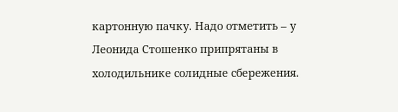картонную пачку. Надо отметить – у Леонида Стошенко припрятаны в холодильнике солидные сбережения.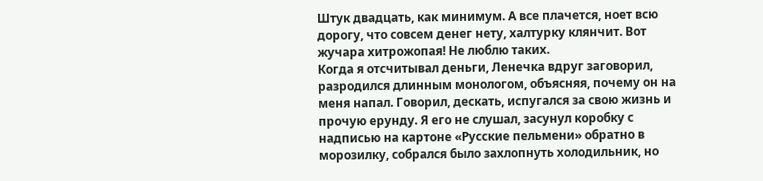Штук двадцать, как минимум. А все плачется, ноет всю дорогу, что совсем денег нету, халтурку клянчит. Вот жучара хитрожопая! Не люблю таких.
Когда я отсчитывал деньги, Ленечка вдруг заговорил, разродился длинным монологом, объясняя, почему он на меня напал. Говорил, дескать, испугался за свою жизнь и прочую ерунду. Я его не слушал, засунул коробку с надписью на картоне «Русские пельмени» обратно в морозилку, собрался было захлопнуть холодильник, но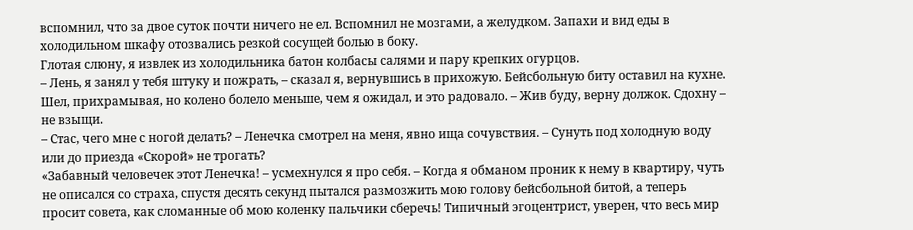вспомнил, что за двое суток почти ничего не ел. Вспомнил не мозгами, а желудком. Запахи и вид еды в холодильном шкафу отозвались резкой сосущей болью в боку.
Глотая слюну, я извлек из холодильника батон колбасы салями и пару крепких огурцов.
– Лень, я занял у тебя штуку и пожрать, – сказал я, вернувшись в прихожую. Бейсбольную биту оставил на кухне. Шел, прихрамывая, но колено болело меньше, чем я ожидал, и это радовало. – Жив буду, верну должок. Сдохну – не взыщи.
– Стас, чего мне с ногой делать? – Ленечка смотрел на меня, явно ища сочувствия. – Сунуть под холодную воду или до приезда «Скорой» не трогать?
«Забавный человечек этот Ленечка! – усмехнулся я про себя. – Когда я обманом проник к нему в квартиру, чуть не описался со страха, спустя десять секунд пытался размозжить мою голову бейсбольной битой, а теперь просит совета, как сломанные об мою коленку пальчики сберечь! Типичный эгоцентрист, уверен, что весь мир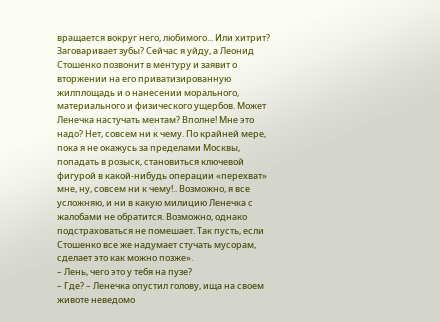вращается вокруг него, любимого... Или хитрит? Заговаривает зубы? Сейчас я уйду, а Леонид Стошенко позвонит в ментуру и заявит о вторжении на его приватизированную жилплощадь и о нанесении морального, материального и физического ущербов. Может Ленечка настучать ментам? Вполне! Мне это надо? Нет, совсем ни к чему. По крайней мере, пока я не окажусь за пределами Москвы, попадать в розыск, становиться ключевой фигурой в какой-нибудь операции «перехват» мне, ну, совсем ни к чему!.. Возможно, я все усложняю, и ни в какую милицию Ленечка с жалобами не обратится. Возможно, однако подстраховаться не помешает. Так пусть, если Стошенко все же надумает стучать мусорам, сделает это как можно позже».
– Лень, чего это у тебя на пузе?
– Где? – Ленечка опустил голову, ища на своем животе неведомо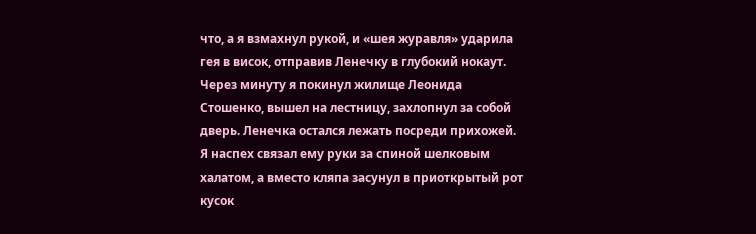что, а я взмахнул рукой, и «шея журавля» ударила гея в висок, отправив Ленечку в глубокий нокаут.
Через минуту я покинул жилище Леонида Стошенко, вышел на лестницу, захлопнул за собой дверь. Ленечка остался лежать посреди прихожей. Я наспех связал ему руки за спиной шелковым халатом, а вместо кляпа засунул в приоткрытый рот кусок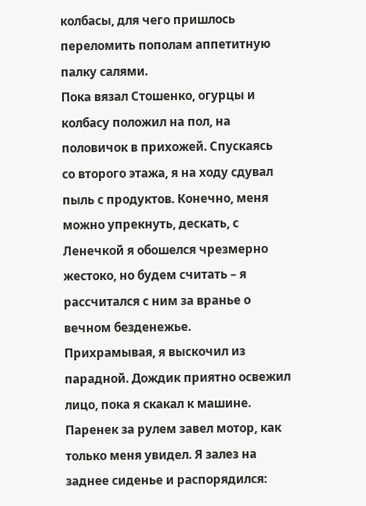колбасы, для чего пришлось переломить пополам аппетитную палку салями.
Пока вязал Стошенко, огурцы и колбасу положил на пол, на половичок в прихожей. Спускаясь со второго этажа, я на ходу сдувал пыль с продуктов. Конечно, меня можно упрекнуть, дескать, с Ленечкой я обошелся чрезмерно жестоко, но будем считать – я рассчитался с ним за вранье о вечном безденежье.
Прихрамывая, я выскочил из парадной. Дождик приятно освежил лицо, пока я скакал к машине. Паренек за рулем завел мотор, как только меня увидел. Я залез на заднее сиденье и распорядился: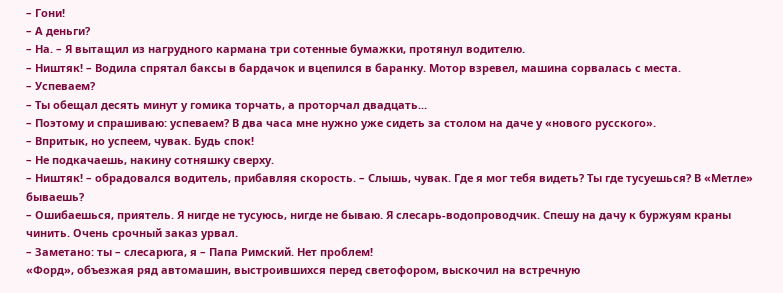– Гони!
– А деньги?
– На. – Я вытащил из нагрудного кармана три сотенные бумажки, протянул водителю.
– Ништяк! – Водила спрятал баксы в бардачок и вцепился в баранку. Мотор взревел, машина сорвалась с места.
– Успеваем?
– Ты обещал десять минут у гомика торчать, а проторчал двадцать...
– Поэтому и спрашиваю: успеваем? В два часа мне нужно уже сидеть за столом на даче у «нового русского».
– Впритык, но успеем, чувак. Будь спок!
– Не подкачаешь, накину сотняшку сверху.
– Ништяк! – обрадовался водитель, прибавляя скорость. – Слышь, чувак. Где я мог тебя видеть? Ты где тусуешься? В «Метле» бываешь?
– Ошибаешься, приятель. Я нигде не тусуюсь, нигде не бываю. Я слесарь-водопроводчик. Спешу на дачу к буржуям краны чинить. Очень срочный заказ урвал.
– Заметано: ты – слесарюга, я – Папа Римский. Нет проблем!
«Форд», объезжая ряд автомашин, выстроившихся перед светофором, выскочил на встречную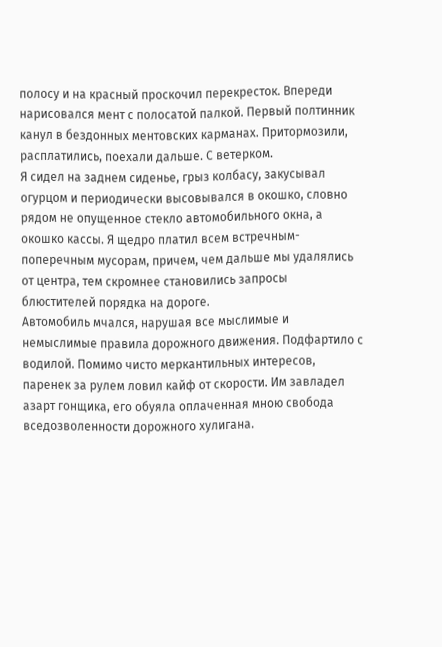полосу и на красный проскочил перекресток. Впереди нарисовался мент с полосатой палкой. Первый полтинник канул в бездонных ментовских карманах. Притормозили, расплатились, поехали дальше. С ветерком.
Я сидел на заднем сиденье, грыз колбасу, закусывал огурцом и периодически высовывался в окошко, словно рядом не опущенное стекло автомобильного окна, а окошко кассы. Я щедро платил всем встречным-поперечным мусорам, причем, чем дальше мы удалялись от центра, тем скромнее становились запросы блюстителей порядка на дороге.
Автомобиль мчался, нарушая все мыслимые и немыслимые правила дорожного движения. Подфартило с водилой. Помимо чисто меркантильных интересов, паренек за рулем ловил кайф от скорости. Им завладел азарт гонщика, его обуяла оплаченная мною свобода вседозволенности дорожного хулигана.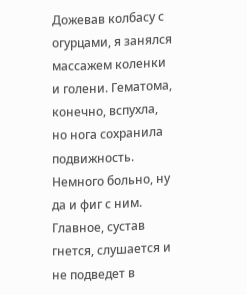Дожевав колбасу с огурцами, я занялся массажем коленки и голени. Гематома, конечно, вспухла, но нога сохранила подвижность. Немного больно, ну да и фиг с ним. Главное, сустав гнется, слушается и не подведет в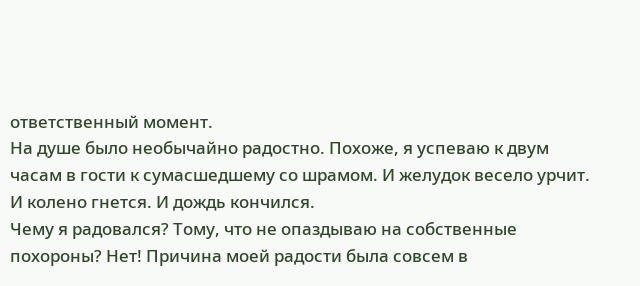ответственный момент.
На душе было необычайно радостно. Похоже, я успеваю к двум часам в гости к сумасшедшему со шрамом. И желудок весело урчит. И колено гнется. И дождь кончился.
Чему я радовался? Тому, что не опаздываю на собственные похороны? Нет! Причина моей радости была совсем в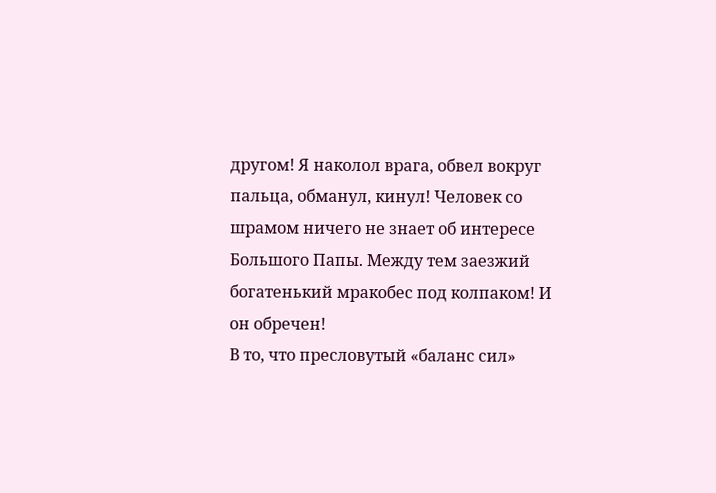другом! Я наколол врага, обвел вокруг пальца, обманул, кинул! Человек со шрамом ничего не знает об интересе Большого Папы. Между тем заезжий богатенький мракобес под колпаком! И он обречен!
В то, что пресловутый «баланс сил»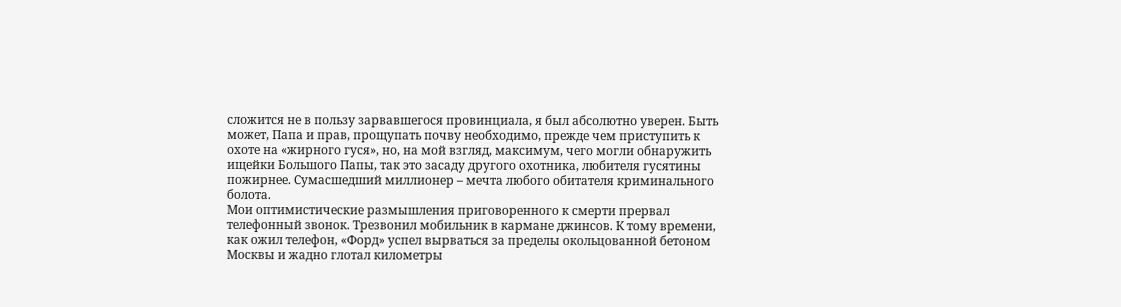сложится не в пользу зарвавшегося провинциала, я был абсолютно уверен. Быть может, Папа и прав, прощупать почву необходимо, прежде чем приступить к охоте на «жирного гуся», но, на мой взгляд, максимум, чего могли обнаружить ищейки Большого Папы, так это засаду другого охотника, любителя гусятины пожирнее. Сумасшедший миллионер – мечта любого обитателя криминального болота.
Мои оптимистические размышления приговоренного к смерти прервал телефонный звонок. Трезвонил мобильник в кармане джинсов. К тому времени, как ожил телефон, «Форд» успел вырваться за пределы окольцованной бетоном Москвы и жадно глотал километры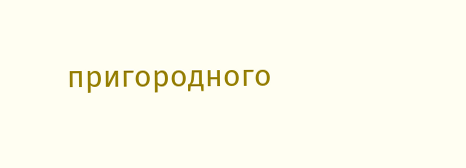пригородного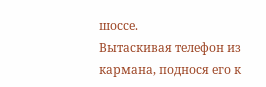шоссе.
Вытаскивая телефон из кармана, поднося его к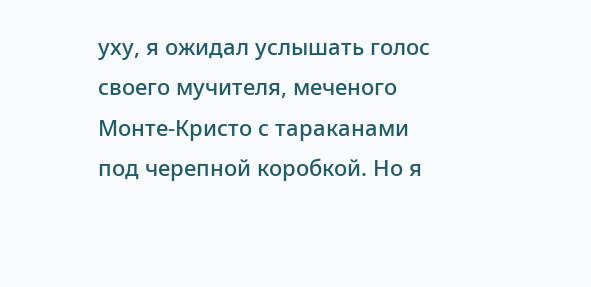уху, я ожидал услышать голос своего мучителя, меченого Монте-Кристо с тараканами под черепной коробкой. Но я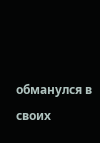обманулся в своих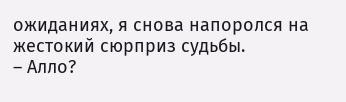ожиданиях, я снова напоролся на жестокий сюрприз судьбы.
– Алло?